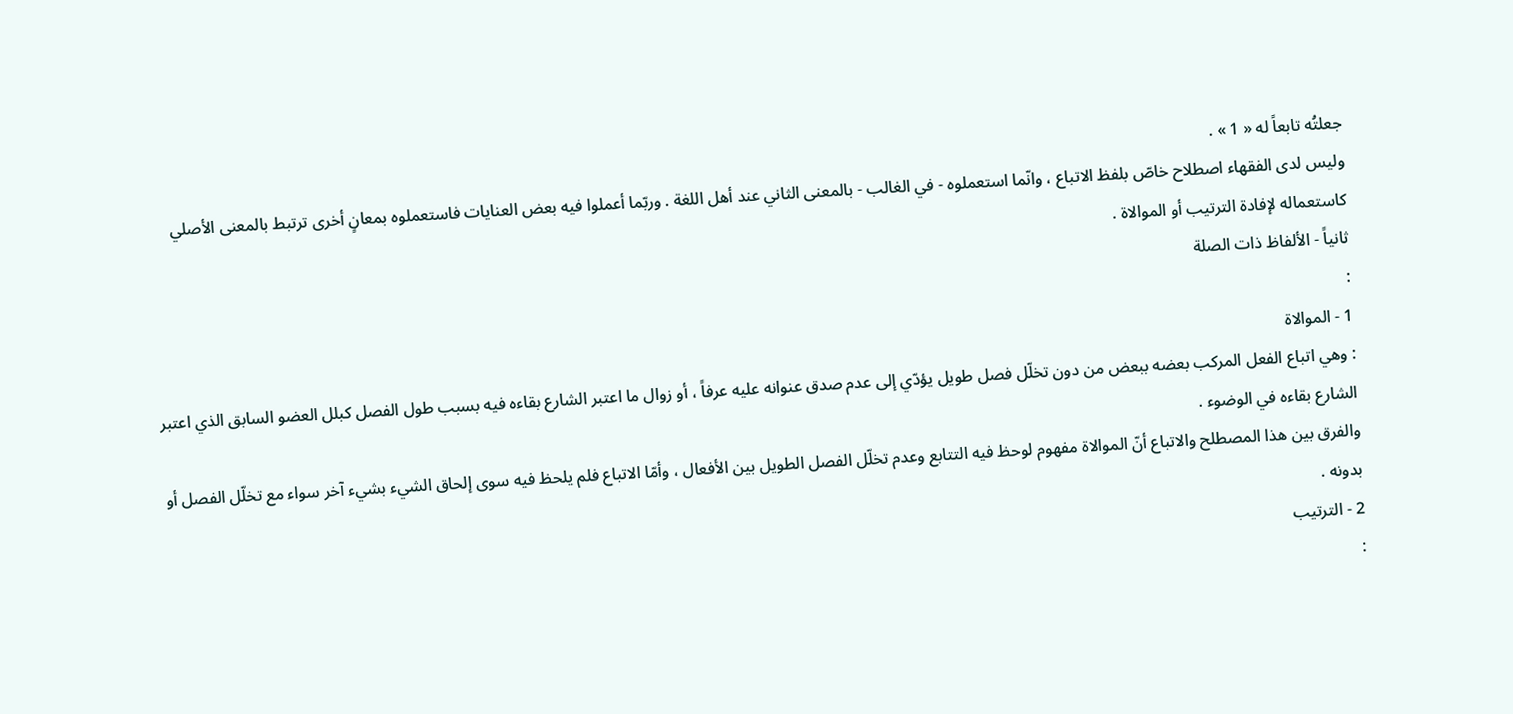جعلتُه تابعاً له « 1 » .
وليس لدى الفقهاء اصطلاح خاصّ بلفظ الاتباع ، وانّما استعملوه - في الغالب - بالمعنى الثاني عند أهل اللغة . وربّما أعملوا فيه بعض العنايات فاستعملوه بمعانٍ أخرى ترتبط بالمعنى الأصلي كاستعماله لإفادة الترتيب أو الموالاة .
ثانياً - الألفاظ ذات الصلة
:
1 - الموالاة
: وهي اتباع الفعل المركب بعضه ببعض من دون تخلّل فصل طويل يؤدّي إلى عدم صدق عنوانه عليه عرفاً ، أو زوال ما اعتبر الشارع بقاءه فيه بسبب طول الفصل كبلل العضو السابق الذي اعتبر الشارع بقاءه في الوضوء .
والفرق بين هذا المصطلح والاتباع أنّ الموالاة مفهوم لوحظ فيه التتابع وعدم تخلّل الفصل الطويل بين الأفعال ، وأمّا الاتباع فلم يلحظ فيه سوى إلحاق الشيء بشيء آخر سواء مع تخلّل الفصل أو بدونه .
2 - الترتيب
: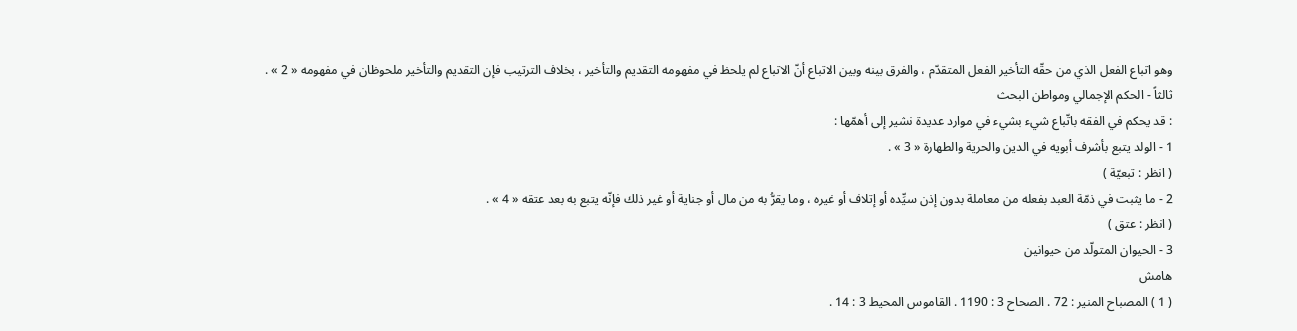وهو اتباع الفعل الذي من حقّه التأخير الفعل المتقدّم ، والفرق بينه وبين الاتباع أنّ الاتباع لم يلحظ في مفهومه التقديم والتأخير ، بخلاف الترتيب فإن التقديم والتأخير ملحوظان في مفهومه « 2 » .
ثالثاً - الحكم الإجمالي ومواطن البحث
: قد يحكم في الفقه باتّباع شيء بشيء في موارد عديدة نشير إلى أهمّها :
1 - الولد يتبع بأشرف أبويه في الدين والحرية والطهارة « 3 » .
( انظر : تبعيّة )
2 - ما يثبت في ذمّة العبد بفعله من معاملة بدون إذن سيِّده أو إتلاف أو غيره ، وما يقرُّ به من مال أو جناية أو غير ذلك فإنّه يتبع به بعد عتقه « 4 » .
( انظر : عتق )
3 - الحيوان المتولّد من حيوانين
هامش
( 1 ) المصباح المنير : 72 . الصحاح 3 : 1190 . القاموس المحيط 3 : 14 .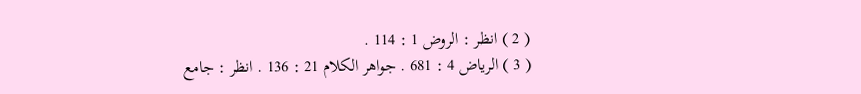( 2 ) انظر : الروض 1 : 114 .
( 3 ) الرياض 4 : 681 . جواهر الكلام 21 : 136 . انظر : جامع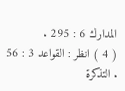المدارك 6 : 295 .
( 4 ) انظر : القواعد 3 : 56 . التذكرة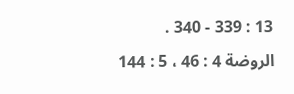13 : 339 - 340 . الروضة 4 : 46 ، 5 : 144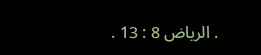. الرياض 8 : 13 .